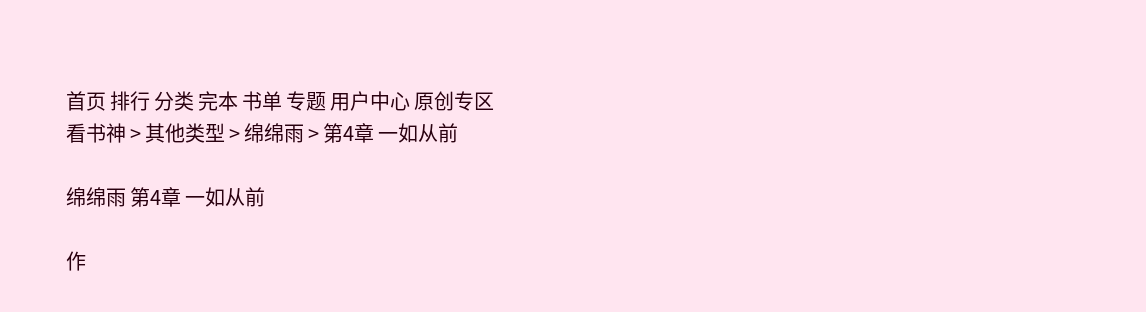首页 排行 分类 完本 书单 专题 用户中心 原创专区
看书神 > 其他类型 > 绵绵雨 > 第4章 一如从前

绵绵雨 第4章 一如从前

作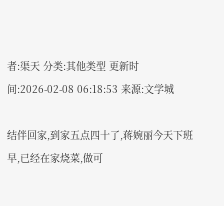者:渠天 分类:其他类型 更新时间:2026-02-08 06:18:53 来源:文学城

结伴回家,到家五点四十了,蒋婉丽今天下班早,已经在家烧菜,做可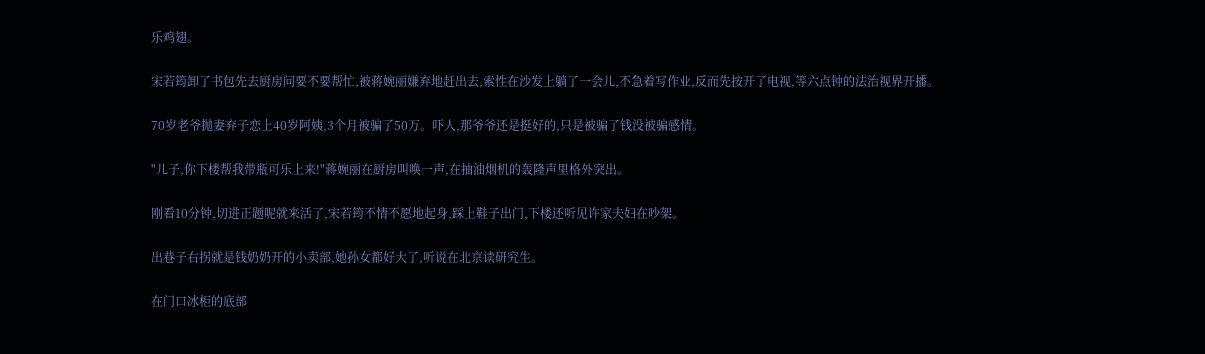乐鸡翅。

宋若筠卸了书包先去厨房问要不要帮忙,被蒋婉丽嫌弃地赶出去,索性在沙发上躺了一会儿,不急着写作业,反而先按开了电视,等六点钟的法治视界开播。

70岁老爷抛妻弃子恋上40岁阿姨,3个月被骗了50万。吓人,那爷爷还是挺好的,只是被骗了钱没被骗感情。

"儿子,你下楼帮我带瓶可乐上来!"蒋婉丽在厨房叫唤一声,在抽油烟机的轰隆声里格外突出。

刚看10分钟,切进正题呢就来活了,宋若筠不情不愿地起身,踩上鞋子出门,下楼还听见许家夫妇在吵架。

出巷子右拐就是钱奶奶开的小卖部,她孙女都好大了,听说在北京读研究生。

在门口冰柜的底部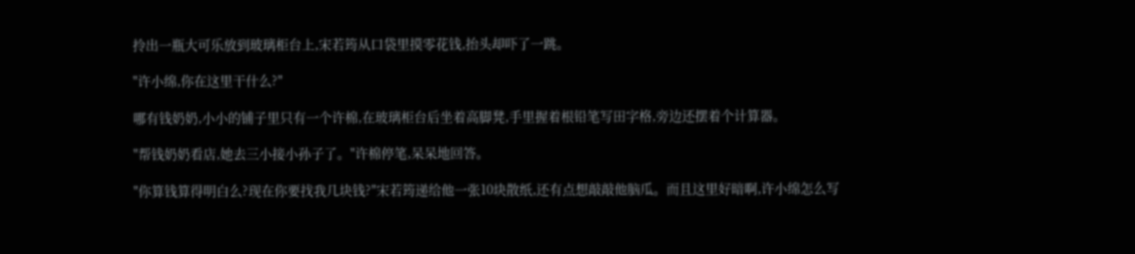拎出一瓶大可乐放到玻璃柜台上,宋若筠从口袋里摸零花钱,抬头却吓了一跳。

"许小绵,你在这里干什么?"

哪有钱奶奶,小小的铺子里只有一个许棉,在玻璃柜台后坐着高脚凳,手里握着根铅笔写田字格,旁边还摆着个计算器。

"帮钱奶奶看店,她去三小接小孙子了。"许棉停笔,呆呆地回答。

"你算钱算得明白么?现在你要找我几块钱?"宋若筠递给他一张10块散纸,还有点想敲敲他脑瓜。而且这里好暗啊,许小绵怎么写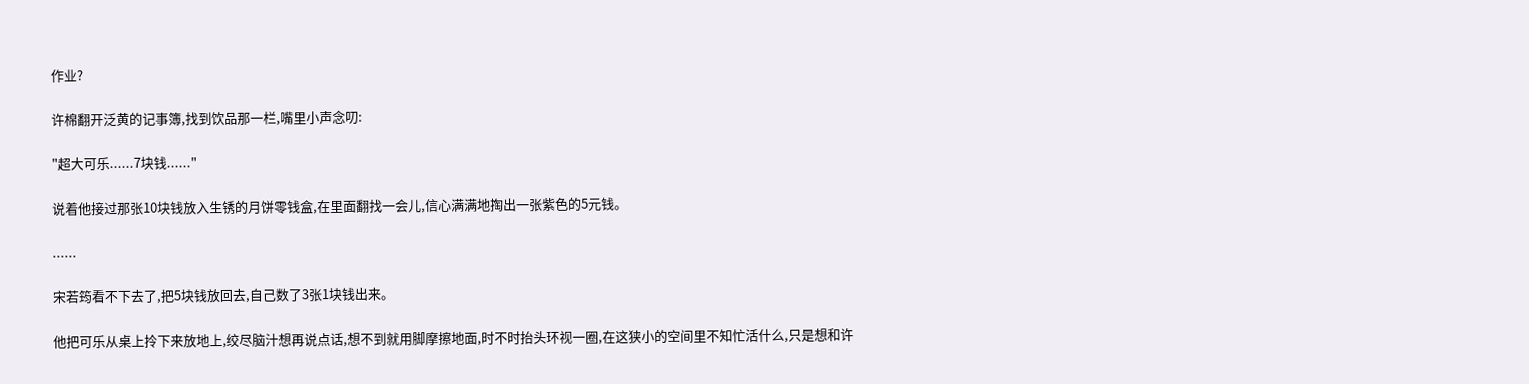作业?

许棉翻开泛黄的记事簿,找到饮品那一栏,嘴里小声念叨:

"超大可乐......7块钱......"

说着他接过那张10块钱放入生锈的月饼零钱盒,在里面翻找一会儿,信心满满地掏出一张紫色的5元钱。

......

宋若筠看不下去了,把5块钱放回去,自己数了3张1块钱出来。

他把可乐从桌上拎下来放地上,绞尽脑汁想再说点话,想不到就用脚摩擦地面,时不时抬头环视一圈,在这狭小的空间里不知忙活什么,只是想和许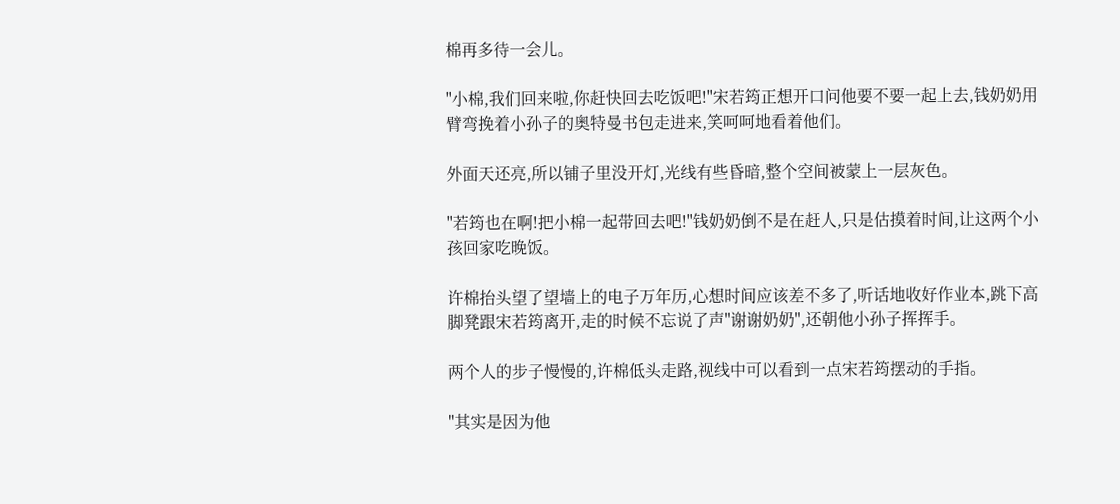棉再多待一会儿。

"小棉,我们回来啦,你赶快回去吃饭吧!"宋若筠正想开口问他要不要一起上去,钱奶奶用臂弯挽着小孙子的奥特曼书包走进来,笑呵呵地看着他们。

外面天还亮,所以铺子里没开灯,光线有些昏暗,整个空间被蒙上一层灰色。

"若筠也在啊!把小棉一起带回去吧!"钱奶奶倒不是在赶人,只是估摸着时间,让这两个小孩回家吃晚饭。

许棉抬头望了望墙上的电子万年历,心想时间应该差不多了,听话地收好作业本,跳下高脚凳跟宋若筠离开,走的时候不忘说了声"谢谢奶奶",还朝他小孙子挥挥手。

两个人的步子慢慢的,许棉低头走路,视线中可以看到一点宋若筠摆动的手指。

"其实是因为他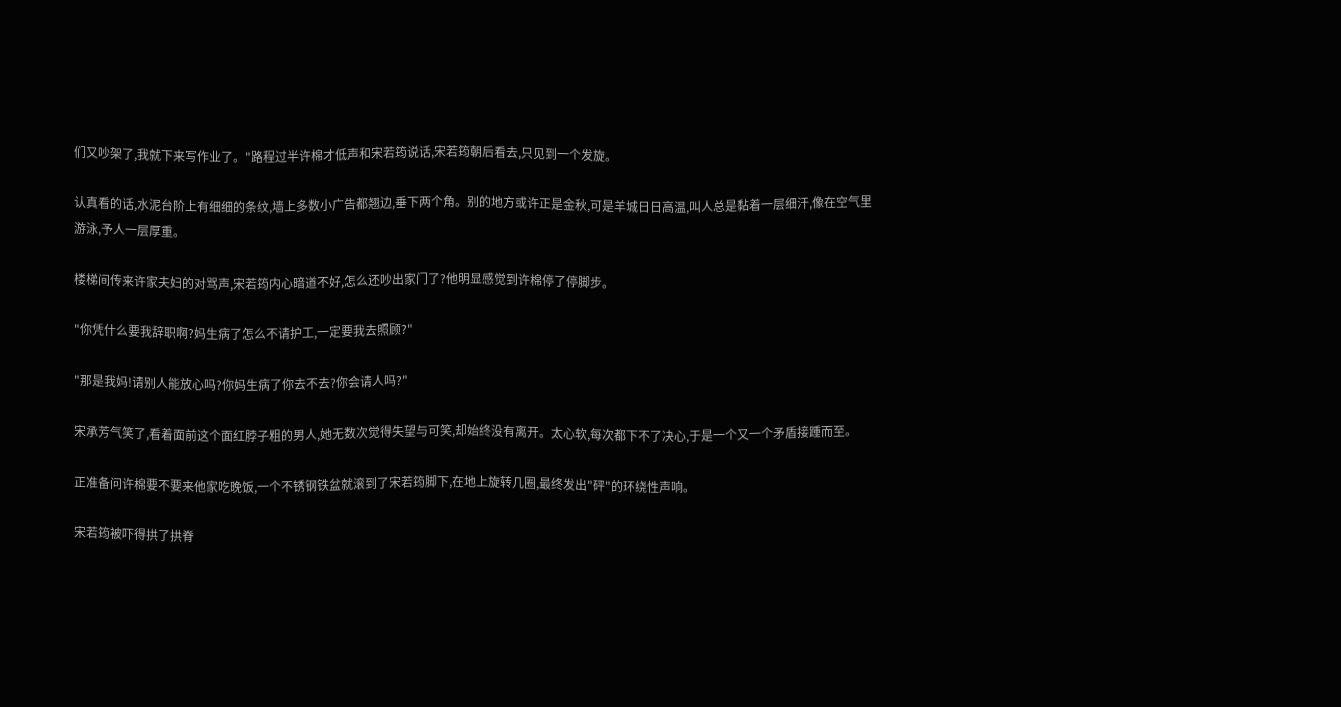们又吵架了,我就下来写作业了。"路程过半许棉才低声和宋若筠说话,宋若筠朝后看去,只见到一个发旋。

认真看的话,水泥台阶上有细细的条纹,墙上多数小广告都翘边,垂下两个角。别的地方或许正是金秋,可是羊城日日高温,叫人总是黏着一层细汗,像在空气里游泳,予人一层厚重。

楼梯间传来许家夫妇的对骂声,宋若筠内心暗道不好,怎么还吵出家门了?他明显感觉到许棉停了停脚步。

"你凭什么要我辞职啊?妈生病了怎么不请护工,一定要我去照顾?"

"那是我妈!请别人能放心吗?你妈生病了你去不去?你会请人吗?"

宋承芳气笑了,看着面前这个面红脖子粗的男人,她无数次觉得失望与可笑,却始终没有离开。太心软,每次都下不了决心,于是一个又一个矛盾接踵而至。

正准备问许棉要不要来他家吃晚饭,一个不锈钢铁盆就滚到了宋若筠脚下,在地上旋转几圈,最终发出"砰"的环绕性声响。

宋若筠被吓得拱了拱脊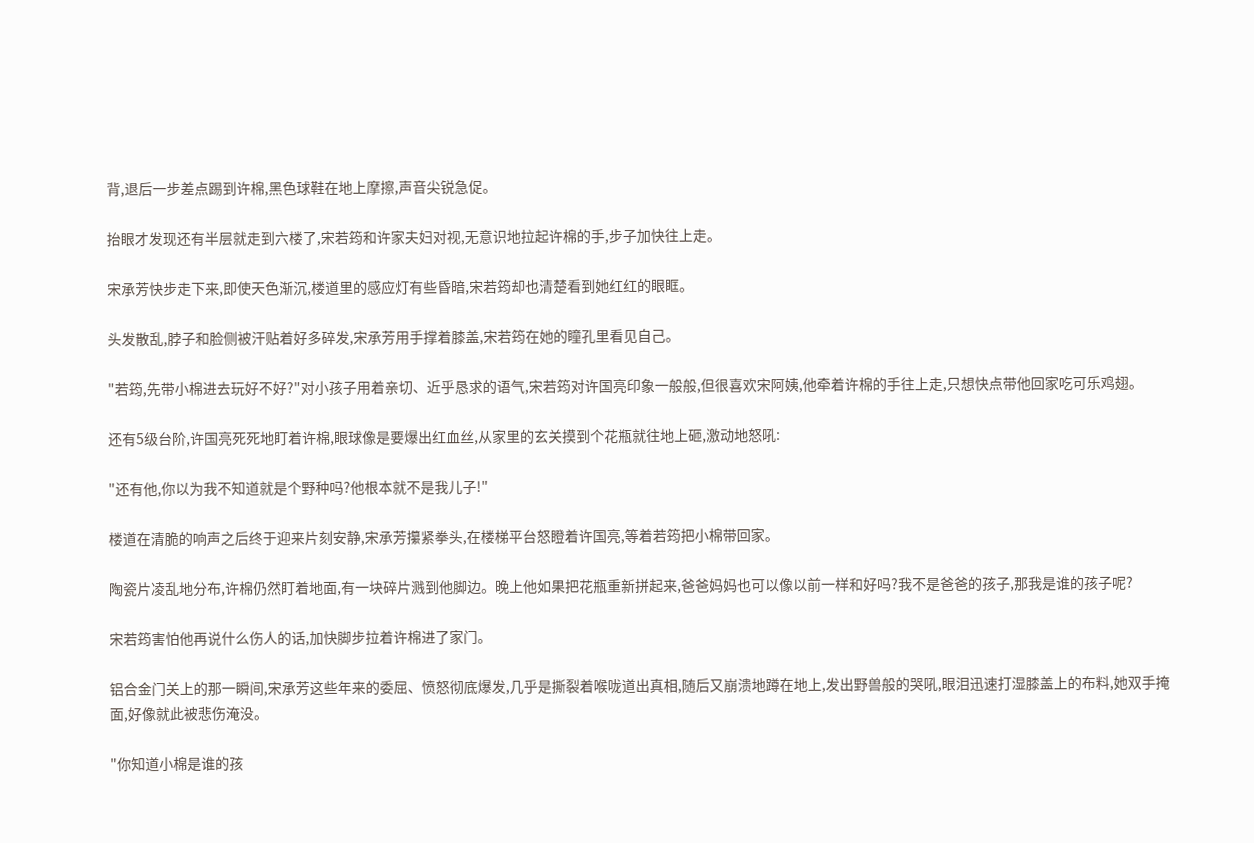背,退后一步差点踢到许棉,黑色球鞋在地上摩擦,声音尖锐急促。

抬眼才发现还有半层就走到六楼了,宋若筠和许家夫妇对视,无意识地拉起许棉的手,步子加快往上走。

宋承芳快步走下来,即使天色渐沉,楼道里的感应灯有些昏暗,宋若筠却也清楚看到她红红的眼眶。

头发散乱,脖子和脸侧被汗贴着好多碎发,宋承芳用手撑着膝盖,宋若筠在她的瞳孔里看见自己。

"若筠,先带小棉进去玩好不好?"对小孩子用着亲切、近乎恳求的语气,宋若筠对许国亮印象一般般,但很喜欢宋阿姨,他牵着许棉的手往上走,只想快点带他回家吃可乐鸡翅。

还有5级台阶,许国亮死死地盯着许棉,眼球像是要爆出红血丝,从家里的玄关摸到个花瓶就往地上砸,激动地怒吼:

"还有他,你以为我不知道就是个野种吗?他根本就不是我儿子!"

楼道在清脆的响声之后终于迎来片刻安静,宋承芳攥紧拳头,在楼梯平台怒瞪着许国亮,等着若筠把小棉带回家。

陶瓷片凌乱地分布,许棉仍然盯着地面,有一块碎片溅到他脚边。晚上他如果把花瓶重新拼起来,爸爸妈妈也可以像以前一样和好吗?我不是爸爸的孩子,那我是谁的孩子呢?

宋若筠害怕他再说什么伤人的话,加快脚步拉着许棉进了家门。

铝合金门关上的那一瞬间,宋承芳这些年来的委屈、愤怒彻底爆发,几乎是撕裂着喉咙道出真相,随后又崩溃地蹲在地上,发出野兽般的哭吼,眼泪迅速打湿膝盖上的布料,她双手掩面,好像就此被悲伤淹没。

"你知道小棉是谁的孩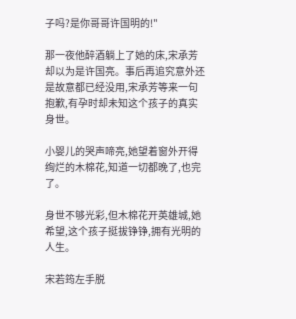子吗?是你哥哥许国明的!"

那一夜他醉酒躺上了她的床,宋承芳却以为是许国亮。事后再追究意外还是故意都已经没用,宋承芳等来一句抱歉,有孕时却未知这个孩子的真实身世。

小婴儿的哭声啼亮,她望着窗外开得绚烂的木棉花,知道一切都晚了,也完了。

身世不够光彩,但木棉花开英雄城,她希望,这个孩子挺拔铮铮,拥有光明的人生。

宋若筠左手脱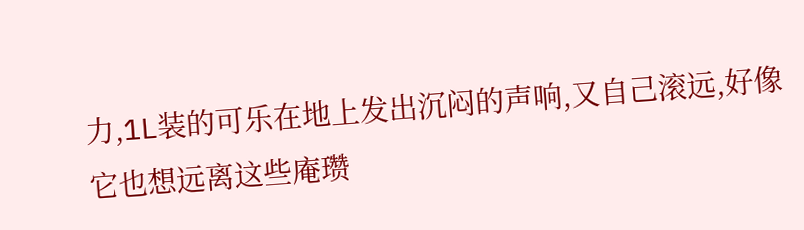力,1L装的可乐在地上发出沉闷的声响,又自己滚远,好像它也想远离这些庵瓒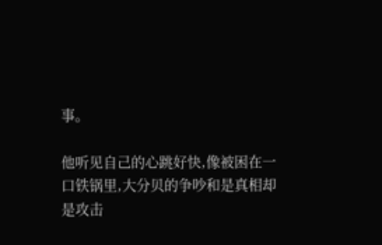事。

他听见自己的心跳好快,像被困在一口铁锅里,大分贝的争吵和是真相却是攻击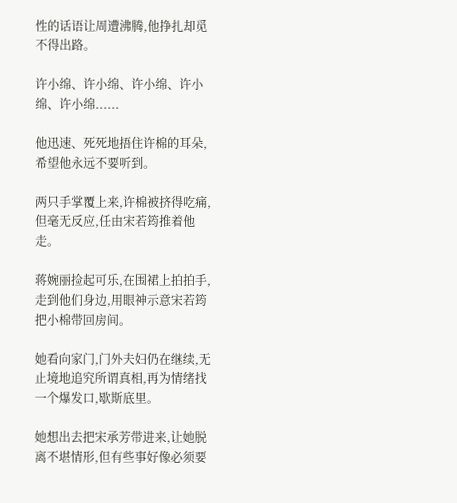性的话语让周遭沸腾,他挣扎却觅不得出路。

许小绵、许小绵、许小绵、许小绵、许小绵......

他迅速、死死地捂住许棉的耳朵,希望他永远不要听到。

两只手掌覆上来,许棉被挤得吃痛,但毫无反应,任由宋若筠推着他走。

蒋婉丽捡起可乐,在围裙上拍拍手,走到他们身边,用眼神示意宋若筠把小棉带回房间。

她看向家门,门外夫妇仍在继续,无止境地追究所谓真相,再为情绪找一个爆发口,歇斯底里。

她想出去把宋承芳带进来,让她脱离不堪情形,但有些事好像必须要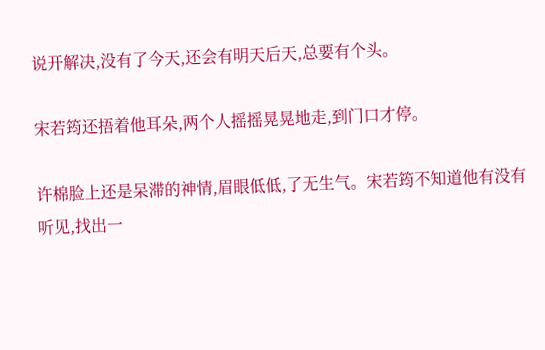说开解决,没有了今天,还会有明天后天,总要有个头。

宋若筠还捂着他耳朵,两个人摇摇晃晃地走,到门口才停。

许棉脸上还是呆滞的神情,眉眼低低,了无生气。宋若筠不知道他有没有听见,找出一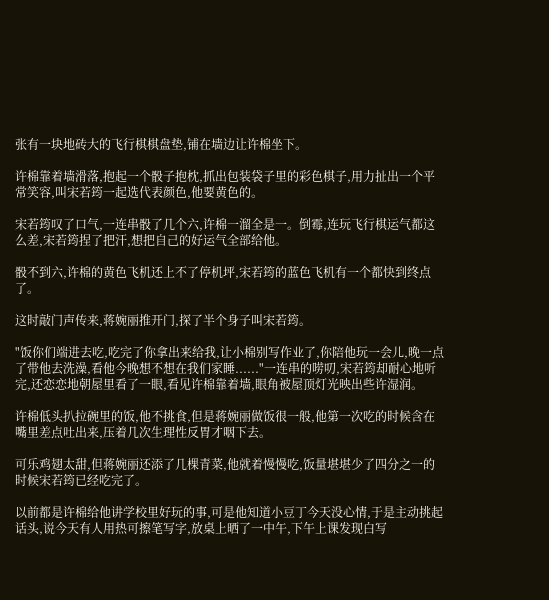张有一块地砖大的飞行棋棋盘垫,铺在墙边让许棉坐下。

许棉靠着墙滑落,抱起一个骰子抱枕,抓出包装袋子里的彩色棋子,用力扯出一个平常笑容,叫宋若筠一起选代表颜色,他要黄色的。

宋若筠叹了口气,一连串骰了几个六,许棉一溜全是一。倒霉,连玩飞行棋运气都这么差,宋若筠捏了把汗,想把自己的好运气全部给他。

骰不到六,许棉的黄色飞机还上不了停机坪,宋若筠的蓝色飞机有一个都快到终点了。

这时敲门声传来,蒋婉丽推开门,探了半个身子叫宋若筠。

"饭你们端进去吃,吃完了你拿出来给我,让小棉别写作业了,你陪他玩一会儿,晚一点了带他去洗澡,看他今晚想不想在我们家睡......"一连串的唠叨,宋若筠却耐心地听完,还恋恋地朝屋里看了一眼,看见许棉靠着墙,眼角被屋顶灯光映出些许湿润。

许棉低头扒拉碗里的饭,他不挑食,但是蒋婉丽做饭很一般,他第一次吃的时候含在嘴里差点吐出来,压着几次生理性反胃才咽下去。

可乐鸡翅太甜,但蒋婉丽还添了几棵青菜,他就着慢慢吃,饭量堪堪少了四分之一的时候宋若筠已经吃完了。

以前都是许棉给他讲学校里好玩的事,可是他知道小豆丁今天没心情,于是主动挑起话头,说今天有人用热可擦笔写字,放桌上晒了一中午,下午上课发现白写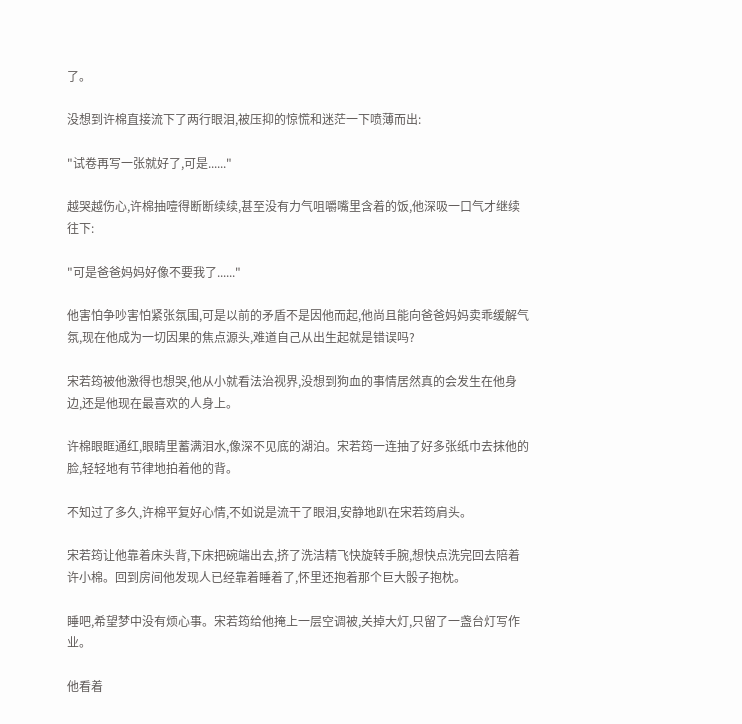了。

没想到许棉直接流下了两行眼泪,被压抑的惊慌和迷茫一下喷薄而出:

"试卷再写一张就好了,可是......"

越哭越伤心,许棉抽噎得断断续续,甚至没有力气咀嚼嘴里含着的饭,他深吸一口气才继续往下:

"可是爸爸妈妈好像不要我了......"

他害怕争吵害怕紧张氛围,可是以前的矛盾不是因他而起,他尚且能向爸爸妈妈卖乖缓解气氛,现在他成为一切因果的焦点源头,难道自己从出生起就是错误吗?

宋若筠被他激得也想哭,他从小就看法治视界,没想到狗血的事情居然真的会发生在他身边,还是他现在最喜欢的人身上。

许棉眼眶通红,眼睛里蓄满泪水,像深不见底的湖泊。宋若筠一连抽了好多张纸巾去抹他的脸,轻轻地有节律地拍着他的背。

不知过了多久,许棉平复好心情,不如说是流干了眼泪,安静地趴在宋若筠肩头。

宋若筠让他靠着床头背,下床把碗端出去,挤了洗洁精飞快旋转手腕,想快点洗完回去陪着许小棉。回到房间他发现人已经靠着睡着了,怀里还抱着那个巨大骰子抱枕。

睡吧,希望梦中没有烦心事。宋若筠给他掩上一层空调被,关掉大灯,只留了一盏台灯写作业。

他看着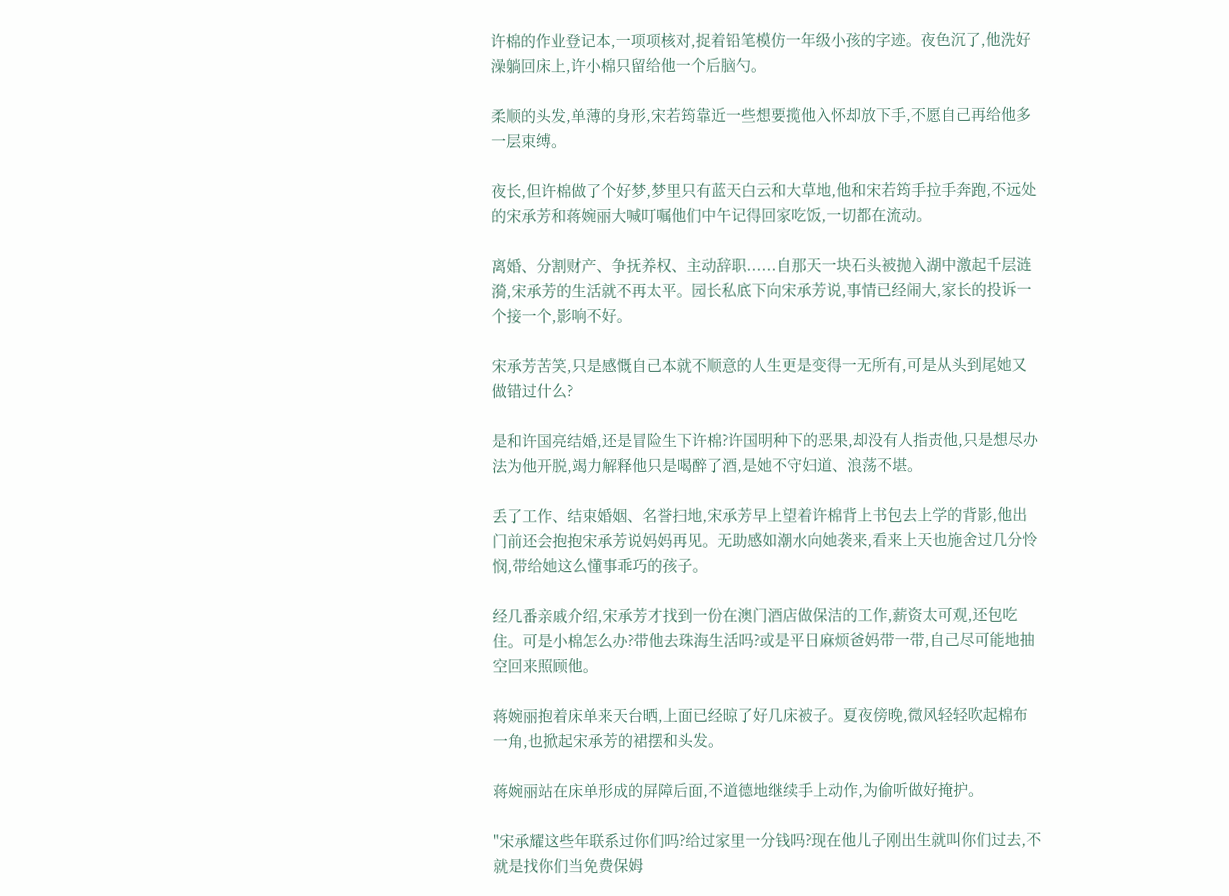许棉的作业登记本,一项项核对,捉着铅笔模仿一年级小孩的字迹。夜色沉了,他洗好澡躺回床上,许小棉只留给他一个后脑勺。

柔顺的头发,单薄的身形,宋若筠靠近一些想要揽他入怀却放下手,不愿自己再给他多一层束缚。

夜长,但许棉做了个好梦,梦里只有蓝天白云和大草地,他和宋若筠手拉手奔跑,不远处的宋承芳和蒋婉丽大喊叮嘱他们中午记得回家吃饭,一切都在流动。

离婚、分割财产、争抚养权、主动辞职......自那天一块石头被抛入湖中激起千层涟漪,宋承芳的生活就不再太平。园长私底下向宋承芳说,事情已经闹大,家长的投诉一个接一个,影响不好。

宋承芳苦笑,只是感慨自己本就不顺意的人生更是变得一无所有,可是从头到尾她又做错过什么?

是和许国亮结婚,还是冒险生下许棉?许国明种下的恶果,却没有人指责他,只是想尽办法为他开脱,竭力解释他只是喝醉了酒,是她不守妇道、浪荡不堪。

丢了工作、结束婚姻、名誉扫地,宋承芳早上望着许棉背上书包去上学的背影,他出门前还会抱抱宋承芳说妈妈再见。无助感如潮水向她袭来,看来上天也施舍过几分怜悯,带给她这么懂事乖巧的孩子。

经几番亲戚介绍,宋承芳才找到一份在澳门酒店做保洁的工作,薪资太可观,还包吃住。可是小棉怎么办?带他去珠海生活吗?或是平日麻烦爸妈带一带,自己尽可能地抽空回来照顾他。

蒋婉丽抱着床单来天台晒,上面已经晾了好几床被子。夏夜傍晚,微风轻轻吹起棉布一角,也掀起宋承芳的裙摆和头发。

蒋婉丽站在床单形成的屏障后面,不道德地继续手上动作,为偷听做好掩护。

"宋承耀这些年联系过你们吗?给过家里一分钱吗?现在他儿子刚出生就叫你们过去,不就是找你们当免费保姆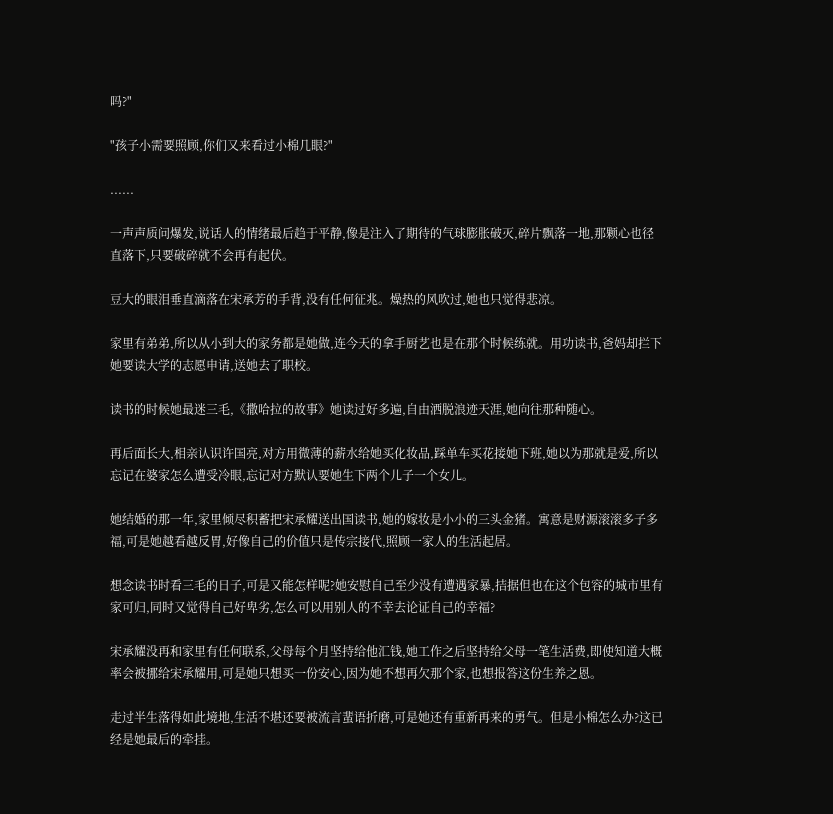吗?"

"孩子小需要照顾,你们又来看过小棉几眼?"

......

一声声质问爆发,说话人的情绪最后趋于平静,像是注入了期待的气球膨胀破灭,碎片飘落一地,那颗心也径直落下,只要破碎就不会再有起伏。

豆大的眼泪垂直滴落在宋承芳的手背,没有任何征兆。燥热的风吹过,她也只觉得悲凉。

家里有弟弟,所以从小到大的家务都是她做,连今天的拿手厨艺也是在那个时候练就。用功读书,爸妈却拦下她要读大学的志愿申请,送她去了职校。

读书的时候她最迷三毛,《撒哈拉的故事》她读过好多遍,自由洒脱浪迹天涯,她向往那种随心。

再后面长大,相亲认识许国亮,对方用微薄的薪水给她买化妆品,踩单车买花接她下班,她以为那就是爱,所以忘记在婆家怎么遭受冷眼,忘记对方默认要她生下两个儿子一个女儿。

她结婚的那一年,家里倾尽积蓄把宋承耀送出国读书,她的嫁妆是小小的三头金猪。寓意是财源滚滚多子多福,可是她越看越反胃,好像自己的价值只是传宗接代,照顾一家人的生活起居。

想念读书时看三毛的日子,可是又能怎样呢?她安慰自己至少没有遭遇家暴,拮据但也在这个包容的城市里有家可归,同时又觉得自己好卑劣,怎么可以用别人的不幸去论证自己的幸福?

宋承耀没再和家里有任何联系,父母每个月坚持给他汇钱,她工作之后坚持给父母一笔生活费,即使知道大概率会被挪给宋承耀用,可是她只想买一份安心,因为她不想再欠那个家,也想报答这份生养之恩。

走过半生落得如此境地,生活不堪还要被流言蜚语折磨,可是她还有重新再来的勇气。但是小棉怎么办?这已经是她最后的牵挂。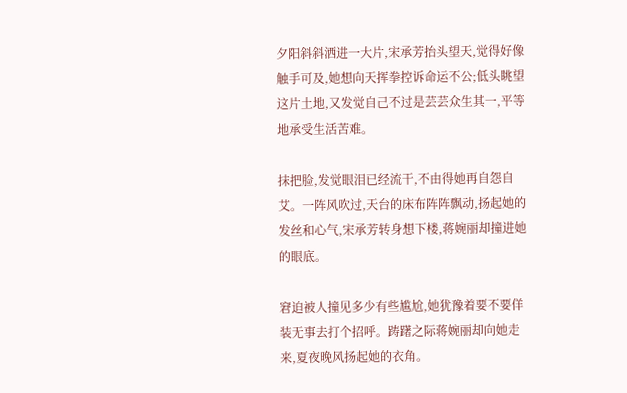夕阳斜斜洒进一大片,宋承芳抬头望天,觉得好像触手可及,她想向天挥拳控诉命运不公;低头眺望这片土地,又发觉自己不过是芸芸众生其一,平等地承受生活苦难。

抹把脸,发觉眼泪已经流干,不由得她再自怨自艾。一阵风吹过,天台的床布阵阵飘动,扬起她的发丝和心气,宋承芳转身想下楼,蒋婉丽却撞进她的眼底。

窘迫被人撞见多少有些尴尬,她犹豫着要不要佯装无事去打个招呼。踌躇之际蒋婉丽却向她走来,夏夜晚风扬起她的衣角。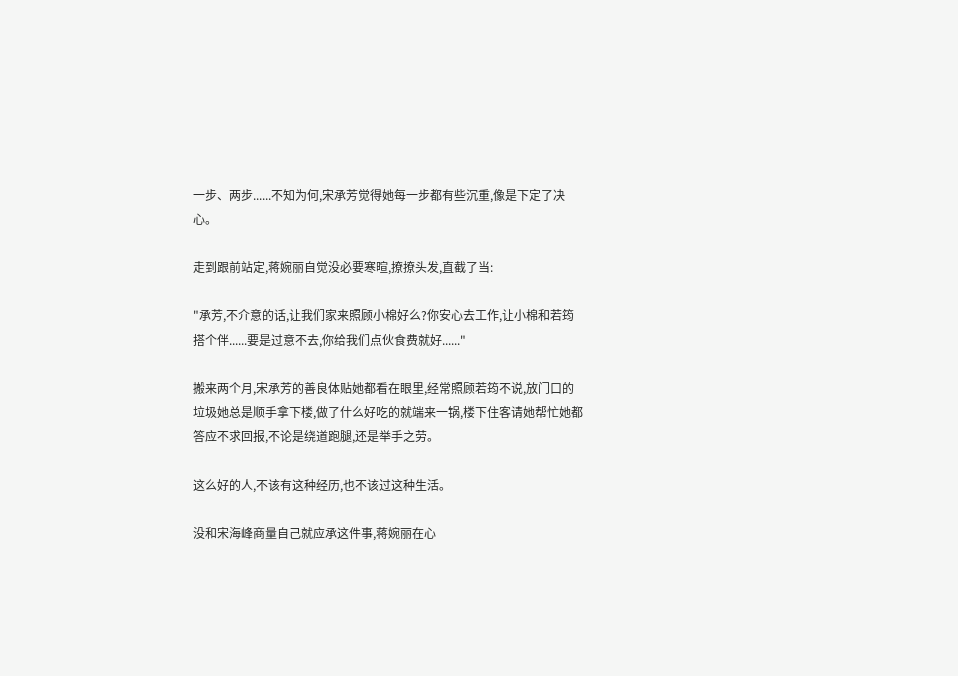一步、两步......不知为何,宋承芳觉得她每一步都有些沉重,像是下定了决心。

走到跟前站定,蒋婉丽自觉没必要寒暄,撩撩头发,直截了当:

"承芳,不介意的话,让我们家来照顾小棉好么?你安心去工作,让小棉和若筠搭个伴......要是过意不去,你给我们点伙食费就好......"

搬来两个月,宋承芳的善良体贴她都看在眼里,经常照顾若筠不说,放门口的垃圾她总是顺手拿下楼,做了什么好吃的就端来一锅,楼下住客请她帮忙她都答应不求回报,不论是绕道跑腿,还是举手之劳。

这么好的人,不该有这种经历,也不该过这种生活。

没和宋海峰商量自己就应承这件事,蒋婉丽在心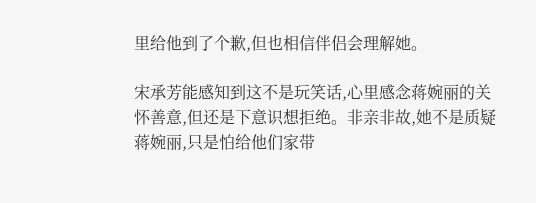里给他到了个歉,但也相信伴侣会理解她。

宋承芳能感知到这不是玩笑话,心里感念蒋婉丽的关怀善意,但还是下意识想拒绝。非亲非故,她不是质疑蒋婉丽,只是怕给他们家带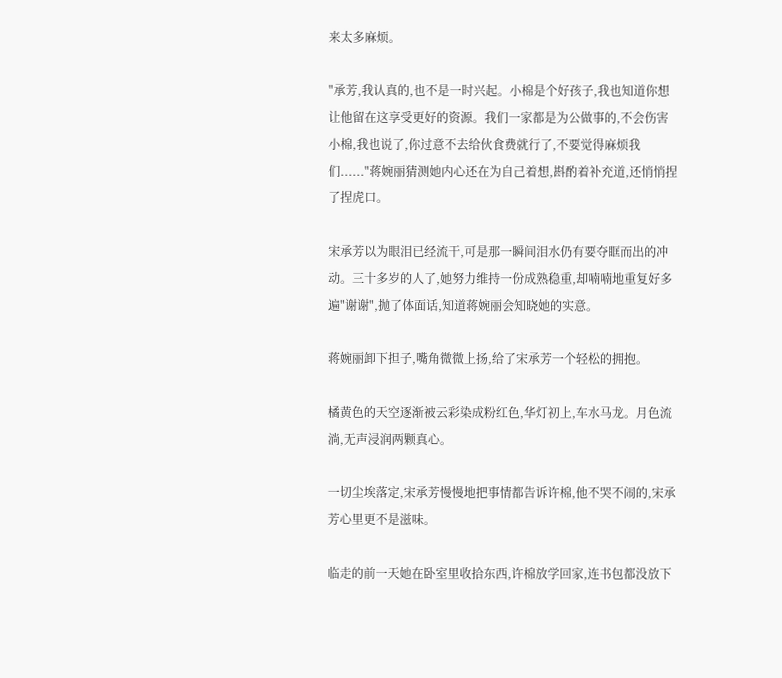来太多麻烦。

"承芳,我认真的,也不是一时兴起。小棉是个好孩子,我也知道你想让他留在这享受更好的资源。我们一家都是为公做事的,不会伤害小棉,我也说了,你过意不去给伙食费就行了,不要觉得麻烦我们......"蒋婉丽猜测她内心还在为自己着想,斟酌着补充道,还悄悄捏了捏虎口。

宋承芳以为眼泪已经流干,可是那一瞬间泪水仍有要夺眶而出的冲动。三十多岁的人了,她努力维持一份成熟稳重,却喃喃地重复好多遍"谢谢",抛了体面话,知道蒋婉丽会知晓她的实意。

蒋婉丽卸下担子,嘴角微微上扬,给了宋承芳一个轻松的拥抱。

橘黄色的天空逐渐被云彩染成粉红色,华灯初上,车水马龙。月色流淌,无声浸润两颗真心。

一切尘埃落定,宋承芳慢慢地把事情都告诉许棉,他不哭不闹的,宋承芳心里更不是滋味。

临走的前一天她在卧室里收拾东西,许棉放学回家,连书包都没放下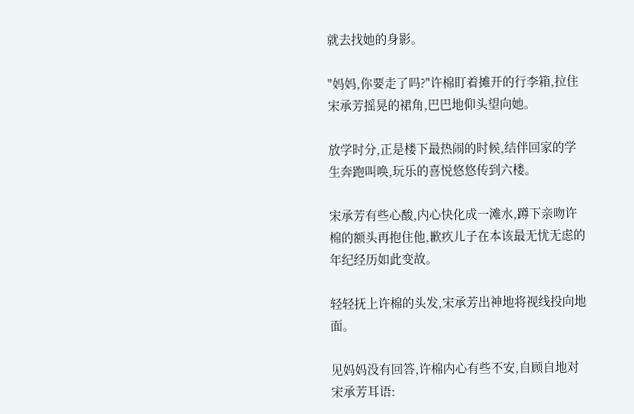就去找她的身影。

"妈妈,你要走了吗?"许棉盯着摊开的行李箱,拉住宋承芳摇晃的裙角,巴巴地仰头望向她。

放学时分,正是楼下最热闹的时候,结伴回家的学生奔跑叫唤,玩乐的喜悦悠悠传到六楼。

宋承芳有些心酸,内心快化成一滩水,蹲下亲吻许棉的额头再抱住他,歉疚儿子在本该最无忧无虑的年纪经历如此变故。

轻轻抚上许棉的头发,宋承芳出神地将视线投向地面。

见妈妈没有回答,许棉内心有些不安,自顾自地对宋承芳耳语: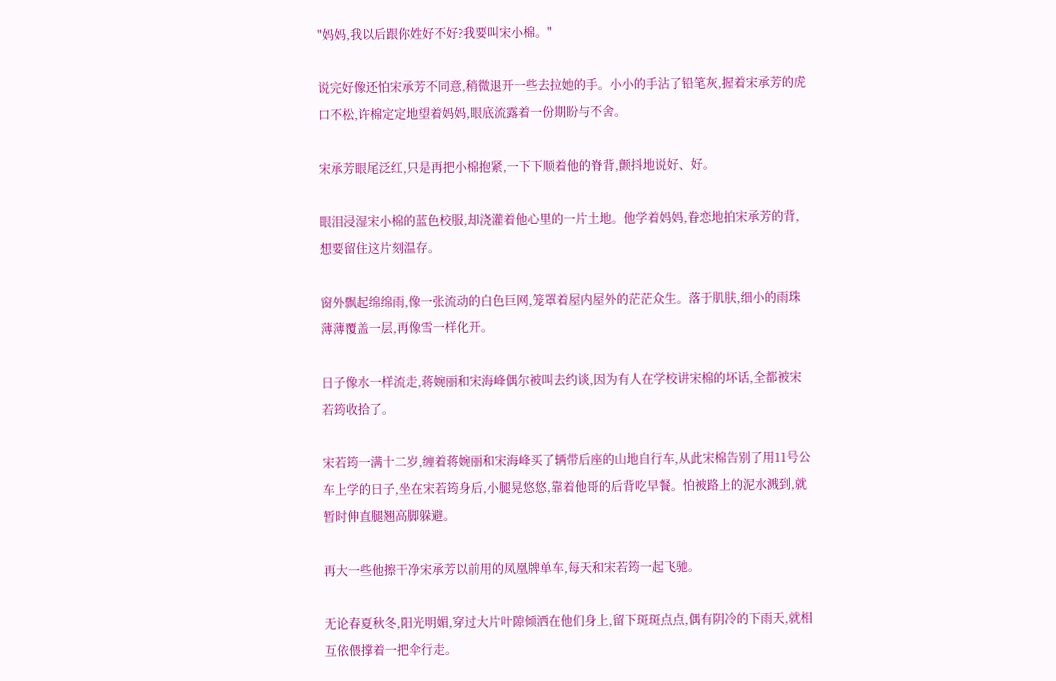"妈妈,我以后跟你姓好不好?我要叫宋小棉。"

说完好像还怕宋承芳不同意,稍微退开一些去拉她的手。小小的手沾了铅笔灰,握着宋承芳的虎口不松,许棉定定地望着妈妈,眼底流露着一份期盼与不舍。

宋承芳眼尾泛红,只是再把小棉抱紧,一下下顺着他的脊背,颤抖地说好、好。

眼泪浸湿宋小棉的蓝色校服,却浇灌着他心里的一片土地。他学着妈妈,眷恋地拍宋承芳的背,想要留住这片刻温存。

窗外飘起绵绵雨,像一张流动的白色巨网,笼罩着屋内屋外的茫茫众生。落于肌肤,细小的雨珠薄薄覆盖一层,再像雪一样化开。

日子像水一样流走,蒋婉丽和宋海峰偶尔被叫去约谈,因为有人在学校讲宋棉的坏话,全都被宋若筠收拾了。

宋若筠一满十二岁,缠着蒋婉丽和宋海峰买了辆带后座的山地自行车,从此宋棉告别了用11号公车上学的日子,坐在宋若筠身后,小腿晃悠悠,靠着他哥的后背吃早餐。怕被路上的泥水溅到,就暂时伸直腿翘高脚躲避。

再大一些他擦干净宋承芳以前用的凤凰牌单车,每天和宋若筠一起飞驰。

无论春夏秋冬,阳光明媚,穿过大片叶隙倾洒在他们身上,留下斑斑点点,偶有阴冷的下雨天,就相互依偎撑着一把伞行走。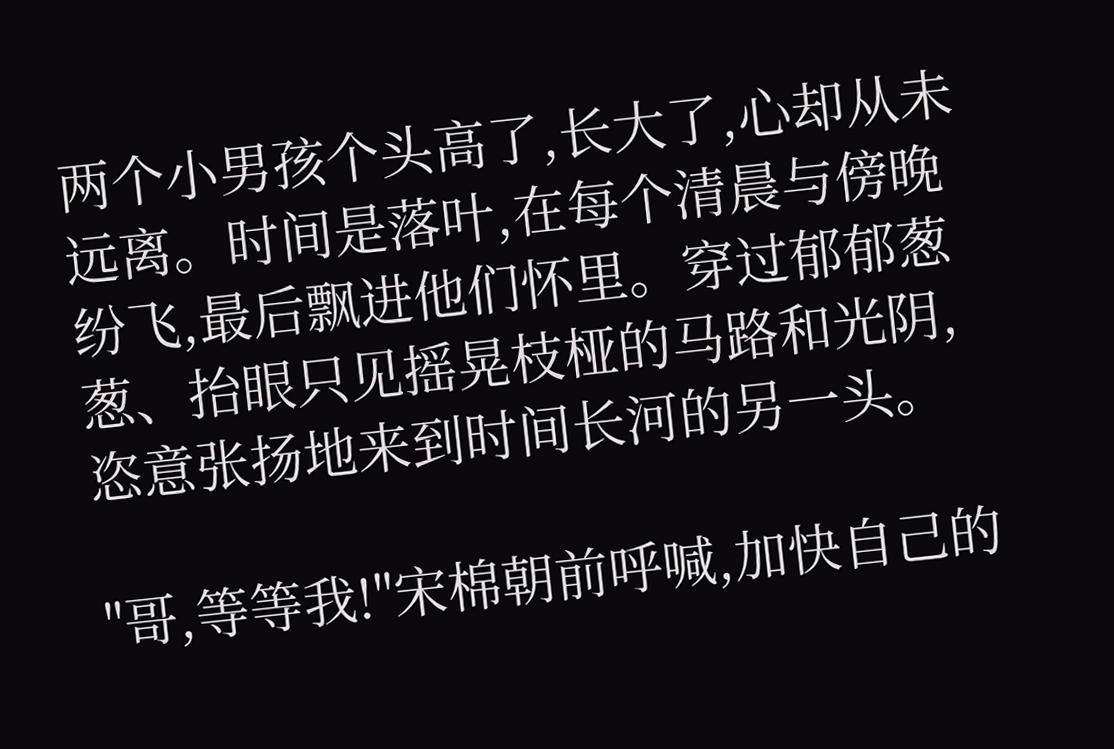两个小男孩个头高了,长大了,心却从未远离。时间是落叶,在每个清晨与傍晚纷飞,最后飘进他们怀里。穿过郁郁葱葱、抬眼只见摇晃枝桠的马路和光阴,恣意张扬地来到时间长河的另一头。

"哥,等等我!"宋棉朝前呼喊,加快自己的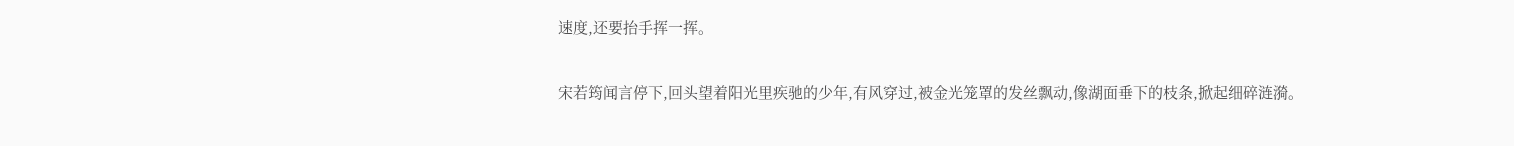速度,还要抬手挥一挥。

宋若筠闻言停下,回头望着阳光里疾驰的少年,有风穿过,被金光笼罩的发丝飘动,像湖面垂下的枝条,掀起细碎涟漪。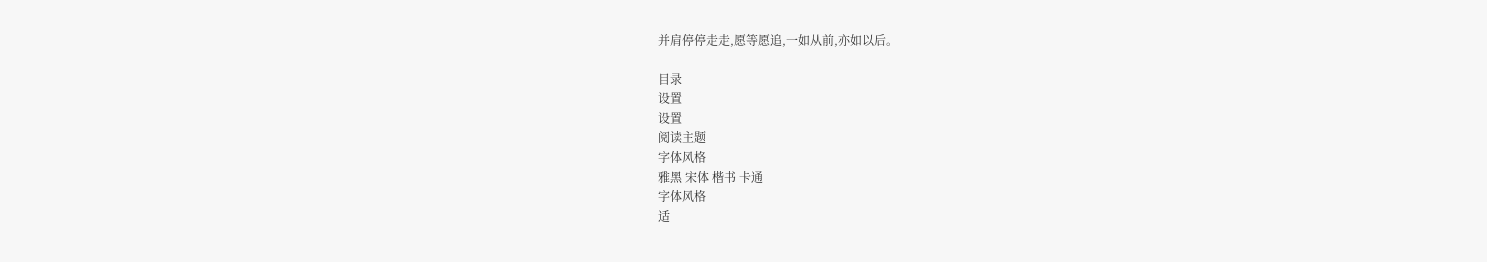并肩停停走走,愿等愿追,一如从前,亦如以后。

目录
设置
设置
阅读主题
字体风格
雅黑 宋体 楷书 卡通
字体风格
适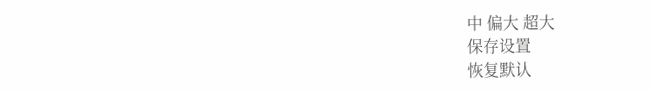中 偏大 超大
保存设置
恢复默认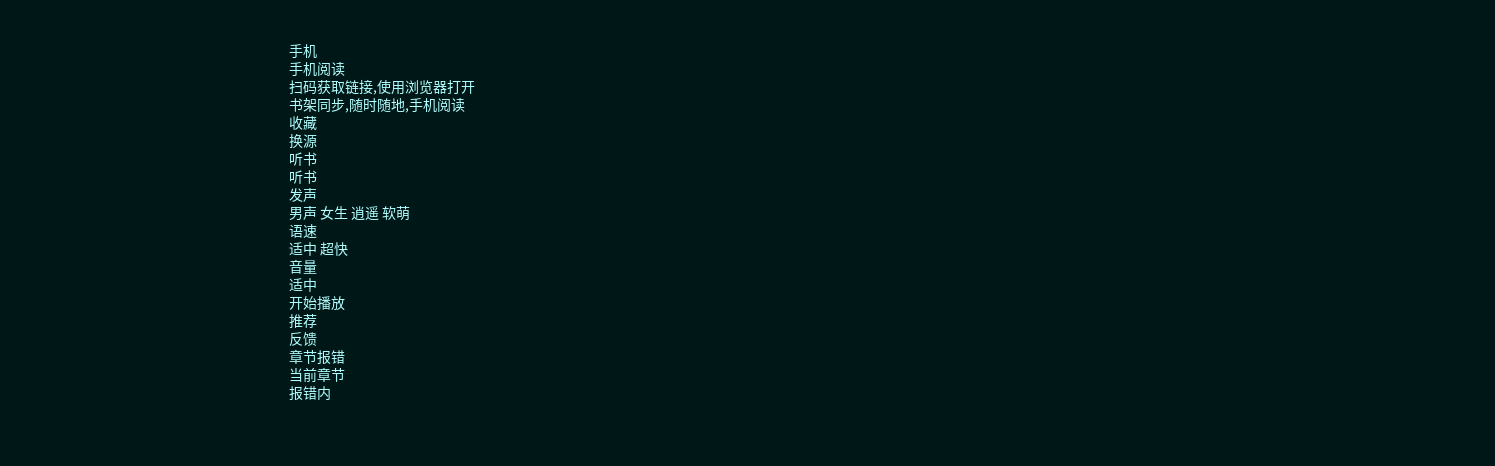手机
手机阅读
扫码获取链接,使用浏览器打开
书架同步,随时随地,手机阅读
收藏
换源
听书
听书
发声
男声 女生 逍遥 软萌
语速
适中 超快
音量
适中
开始播放
推荐
反馈
章节报错
当前章节
报错内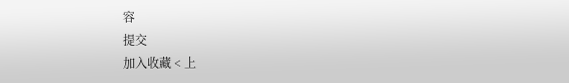容
提交
加入收藏 < 上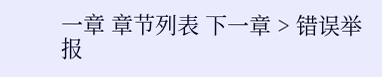一章 章节列表 下一章 > 错误举报